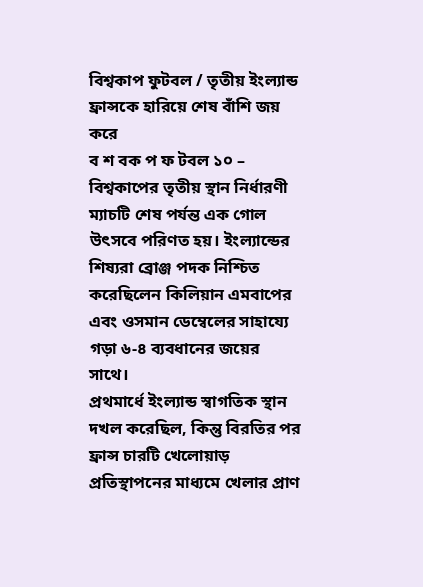বিশ্বকাপ ফুটবল / তৃতীয় ইংল্যান্ড ফ্রান্সকে হারিয়ে শেষ বাঁশি জয় করে
ব শ বক প ফ টবল ১০ – বিশ্বকাপের তৃতীয় স্থান নির্ধারণী ম্যাচটি শেষ পর্যন্ত এক গোল উৎসবে পরিণত হয়। ইংল্যান্ডের শিষ্যরা ব্রোঞ্জ পদক নিশ্চিত করেছিলেন কিলিয়ান এমবাপের এবং ওসমান ডেম্বেলের সাহায্যে গড়া ৬-৪ ব্যবধানের জয়ের সাথে।
প্রথমার্ধে ইংল্যান্ড স্বাগতিক স্থান দখল করেছিল, কিন্তু বিরতির পর ফ্রান্স চারটি খেলোয়াড় প্রতিস্থাপনের মাধ্যমে খেলার প্রাণ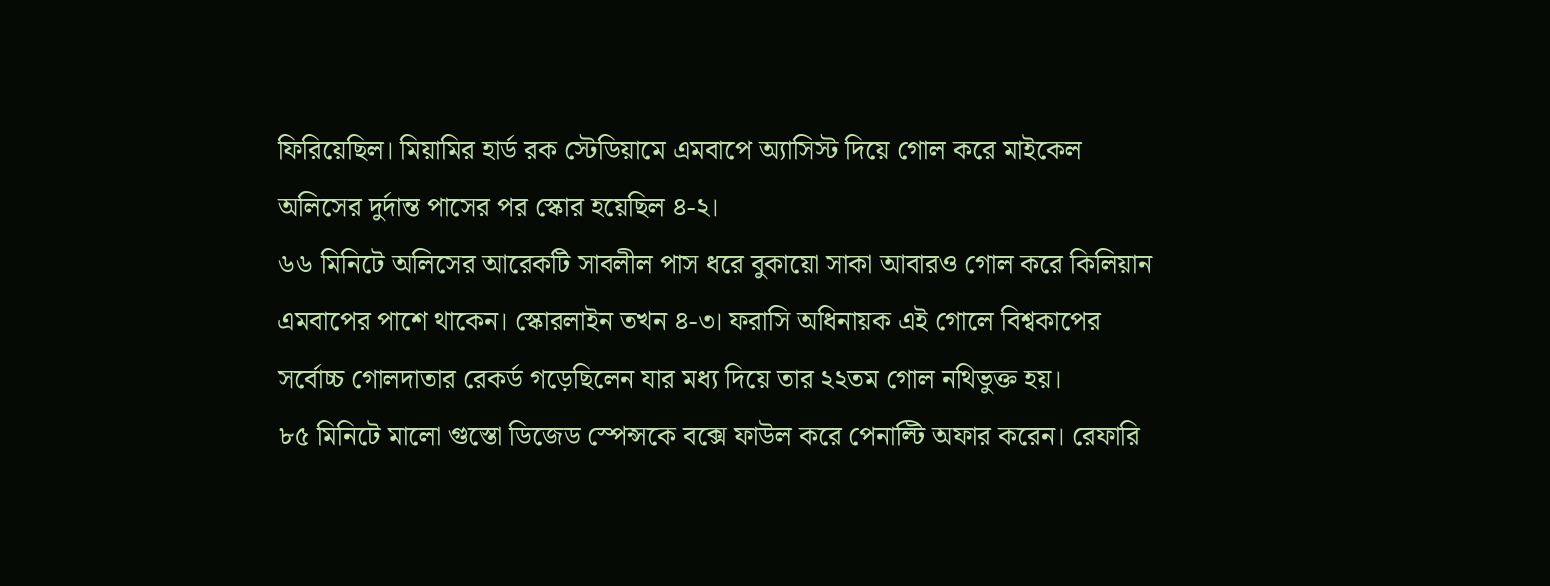ফিরিয়েছিল। মিয়ামির হার্ড রক স্টেডিয়ামে এমবাপে অ্যাসিস্ট দিয়ে গোল করে মাইকেল অলিসের দুর্দান্ত পাসের পর স্কোর হয়েছিল ৪-২।
৬৬ মিনিটে অলিসের আরেকটি সাবলীল পাস ধরে বুকায়ো সাকা আবারও গোল করে কিলিয়ান এমবাপের পাশে থাকেন। স্কোরলাইন তখন ৪-৩। ফরাসি অধিনায়ক এই গোলে বিশ্বকাপের সর্বোচ্চ গোলদাতার রেকর্ড গড়েছিলেন যার মধ্য দিয়ে তার ২২তম গোল নথিভুক্ত হয়।
৮৫ মিনিটে মালো গুস্তো ডিজেড স্পেন্সকে বক্সে ফাউল করে পেনাল্টি অফার করেন। রেফারি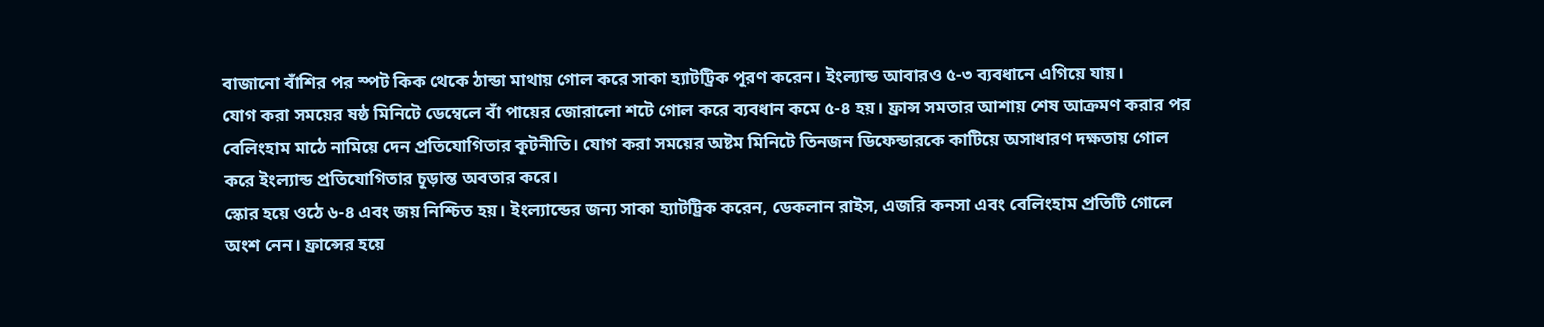বাজানো বাঁশির পর স্পট কিক থেকে ঠান্ডা মাথায় গোল করে সাকা হ্যাটট্রিক পূরণ করেন। ইংল্যান্ড আবারও ৫-৩ ব্যবধানে এগিয়ে যায়।
যোগ করা সময়ের ষষ্ঠ মিনিটে ডেম্বেলে বাঁ পায়ের জোরালো শটে গোল করে ব্যবধান কমে ৫-৪ হয়। ফ্রান্স সমতার আশায় শেষ আক্রমণ করার পর বেলিংহাম মাঠে নামিয়ে দেন প্রতিযোগিতার কূটনীতি। যোগ করা সময়ের অষ্টম মিনিটে তিনজন ডিফেন্ডারকে কাটিয়ে অসাধারণ দক্ষতায় গোল করে ইংল্যান্ড প্রতিযোগিতার চূড়ান্ত অবতার করে।
স্কোর হয়ে ওঠে ৬-৪ এবং জয় নিশ্চিত হয়। ইংল্যান্ডের জন্য সাকা হ্যাটট্রিক করেন, ডেকলান রাইস, এজরি কনসা এবং বেলিংহাম প্রতিটি গোলে অংশ নেন। ফ্রান্সের হয়ে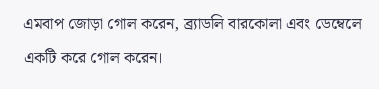এমবাপ জোড়া গোল করেন, ব্র্যাডলি বারকোলা এবং ডেম্বেলে একটি করে গোল করেন।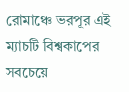রোমাঞ্চে ভরপূর এই ম্যাচটি বিশ্বকাপের সবচেয়ে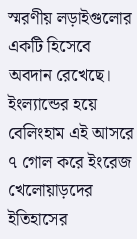স্মরণীয় লড়াইগুলোর একটি হিসেবে অবদান রেখেছে। ইংল্যান্ডের হয়ে বেলিংহাম এই আসরে ৭ গোল করে ইংরেজ খেলোয়াড়দের ইতিহাসের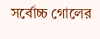সর্বোচ্চ গোলের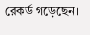রেকর্ড গড়েছেন।